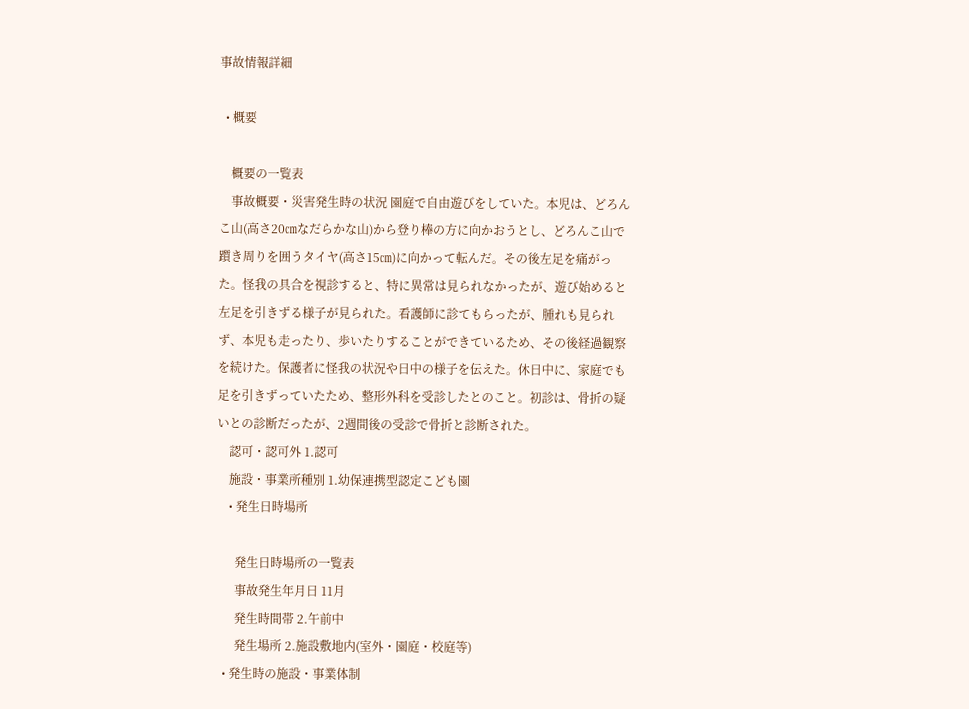事故情報詳細

  • 概要

    概要の一覧表
    事故概要・災害発生時の状況 園庭で自由遊びをしていた。本児は、どろんこ山(高さ20㎝なだらかな山)から登り棒の方に向かおうとし、どろんこ山で躓き周りを囲うタイヤ(高さ15㎝)に向かって転んだ。その後左足を痛がった。怪我の具合を視診すると、特に異常は見られなかったが、遊び始めると左足を引きずる様子が見られた。看護師に診てもらったが、腫れも見られず、本児も走ったり、歩いたりすることができているため、その後経過観察を続けた。保護者に怪我の状況や日中の様子を伝えた。休日中に、家庭でも足を引きずっていたため、整形外科を受診したとのこと。初診は、骨折の疑いとの診断だったが、2週間後の受診で骨折と診断された。
    認可・認可外 1.認可
    施設・事業所種別 1.幼保連携型認定こども園
    • 発生日時場所

      発生日時場所の一覧表
      事故発生年月日 11月
      発生時間帯 2.午前中
      発生場所 2.施設敷地内(室外・園庭・校庭等)
  • 発生時の施設・事業体制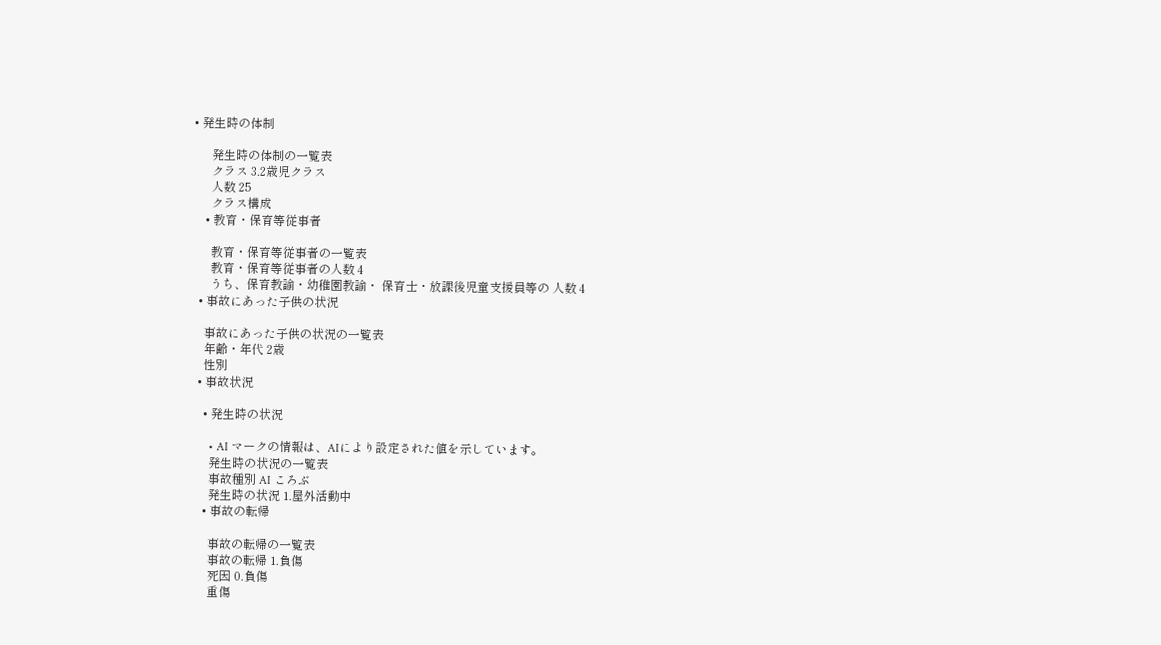• 発生時の体制

      発生時の体制の一覧表
      クラス 3.2歳児クラス
      人数 25
      クラス構成
    • 教育・保育等従事者

      教育・保育等従事者の一覧表
      教育・保育等従事者の人数 4
      うち、保育教諭・幼稚園教諭・ 保育士・放課後児童支援員等の 人数 4
  • 事故にあった子供の状況

    事故にあった子供の状況の一覧表
    年齢・年代 2歳
    性別
  • 事故状況

    • 発生時の状況

      • AI マークの情報は、AIにより設定された値を示しています。
      発生時の状況の一覧表
      事故種別 AI ころぶ
      発生時の状況 1.屋外活動中
    • 事故の転帰

      事故の転帰の一覧表
      事故の転帰 1.負傷
      死因 0.負傷
      重傷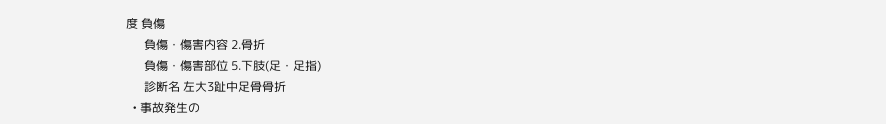度 負傷
      負傷・傷害内容 2.骨折
      負傷・傷害部位 5.下肢(足・足指)
      診断名 左大3趾中足骨骨折
  • 事故発生の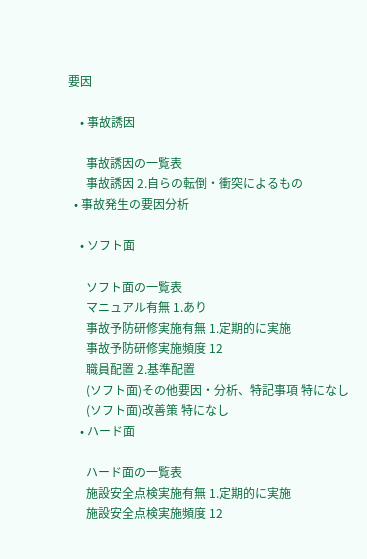要因

    • 事故誘因

      事故誘因の一覧表
      事故誘因 2.自らの転倒・衝突によるもの
  • 事故発生の要因分析

    • ソフト面

      ソフト面の一覧表
      マニュアル有無 1.あり
      事故予防研修実施有無 1.定期的に実施
      事故予防研修実施頻度 12
      職員配置 2.基準配置
      (ソフト面)その他要因・分析、特記事項 特になし
      (ソフト面)改善策 特になし
    • ハード面

      ハード面の一覧表
      施設安全点検実施有無 1.定期的に実施
      施設安全点検実施頻度 12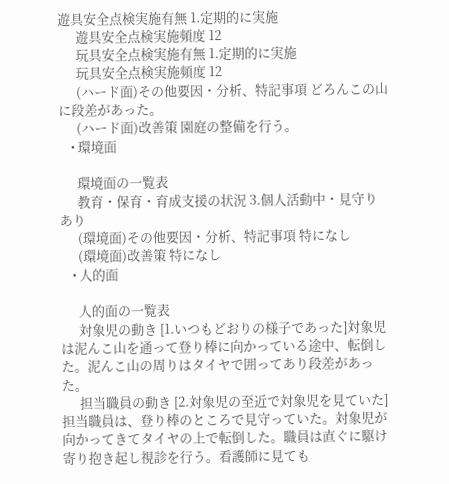遊具安全点検実施有無 1.定期的に実施
      遊具安全点検実施頻度 12
      玩具安全点検実施有無 1.定期的に実施
      玩具安全点検実施頻度 12
      (ハード面)その他要因・分析、特記事項 どろんこの山に段差があった。
      (ハード面)改善策 園庭の整備を行う。
    • 環境面

      環境面の一覧表
      教育・保育・育成支援の状況 3.個人活動中・見守りあり
      (環境面)その他要因・分析、特記事項 特になし
      (環境面)改善策 特になし
    • 人的面

      人的面の一覧表
      対象児の動き [1.いつもどおりの様子であった]対象児は泥んこ山を通って登り棒に向かっている途中、転倒した。泥んこ山の周りはタイヤで囲ってあり段差があった。
      担当職員の動き [2.対象児の至近で対象児を見ていた]担当職員は、登り棒のところで見守っていた。対象児が向かってきてタイヤの上で転倒した。職員は直ぐに駆け寄り抱き起し視診を行う。看護師に見ても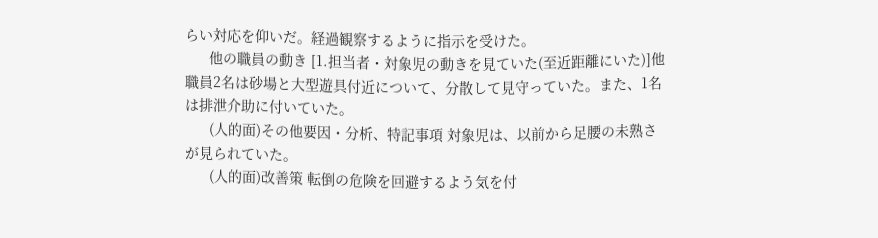らい対応を仰いだ。経過観察するように指示を受けた。
      他の職員の動き [1.担当者・対象児の動きを見ていた(至近距離にいた)]他職員2名は砂場と大型遊具付近について、分散して見守っていた。また、1名は排泄介助に付いていた。
      (人的面)その他要因・分析、特記事項 対象児は、以前から足腰の未熟さが見られていた。
      (人的面)改善策 転倒の危険を回避するよう気を付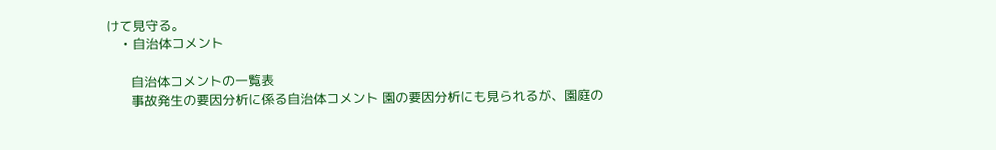けて見守る。
    • 自治体コメント

      自治体コメントの一覧表
      事故発生の要因分析に係る自治体コメント 園の要因分析にも見られるが、園庭の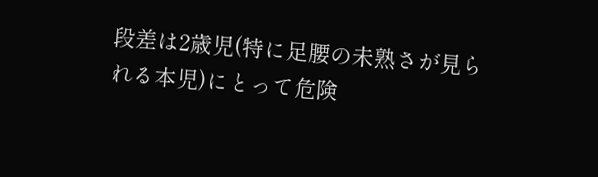段差は2歳児(特に足腰の未熟さが見られる本児)にとって危険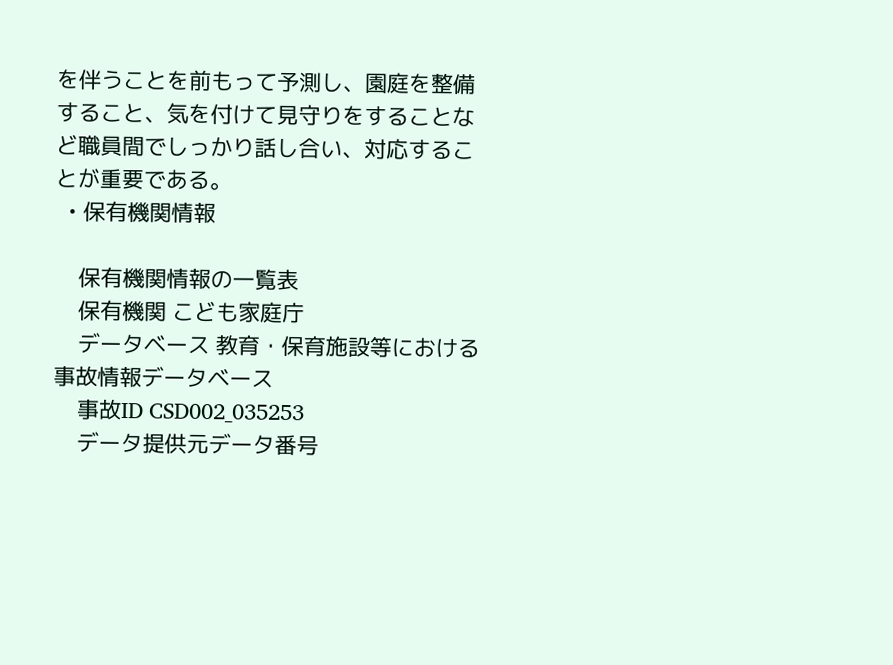を伴うことを前もって予測し、園庭を整備すること、気を付けて見守りをすることなど職員間でしっかり話し合い、対応することが重要である。
  • 保有機関情報

    保有機関情報の一覧表
    保有機関 こども家庭庁
    データベース 教育・保育施設等における事故情報データベース
    事故ID CSD002_035253
    データ提供元データ番号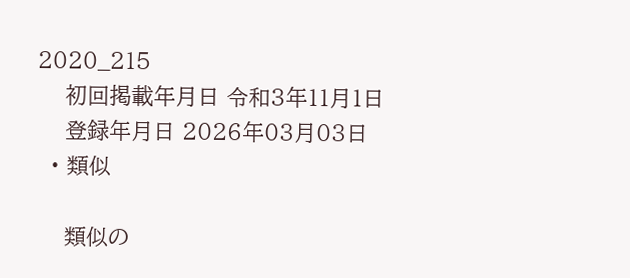2020_215
    初回掲載年月日 令和3年11月1日
    登録年月日 2026年03月03日
  • 類似

    類似の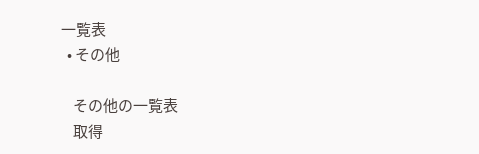一覧表
  • その他

    その他の一覧表
    取得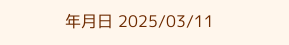年月日 2025/03/11